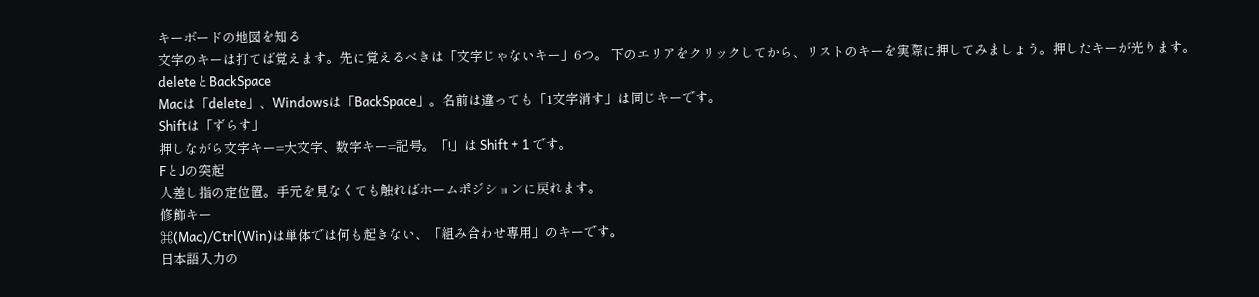キーボードの地図を知る
文字のキーは打てば覚えます。先に覚えるべきは「文字じゃないキー」6つ。 下のエリアをクリックしてから、リストのキーを実際に押してみましょう。押したキーが光ります。
deleteとBackSpace
Macは「delete」、Windowsは「BackSpace」。名前は違っても「1文字消す」は同じキーです。
Shiftは「ずらす」
押しながら文字キー=大文字、数字キー=記号。「!」は Shift + 1 です。
FとJの突起
人差し指の定位置。手元を見なくても触ればホームポジションに戻れます。
修飾キー
⌘(Mac)/Ctrl(Win)は単体では何も起きない、「組み合わせ専用」のキーです。
日本語入力の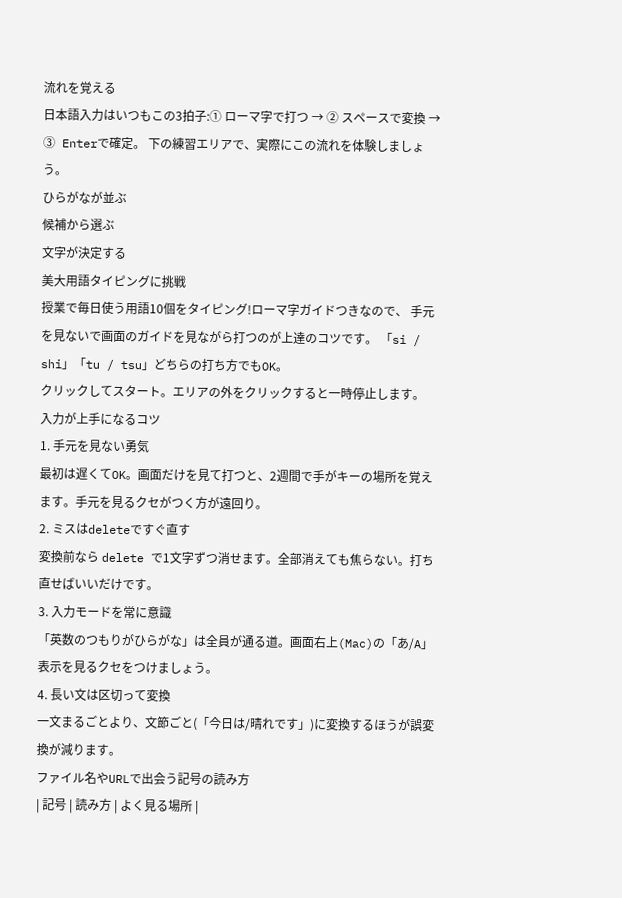流れを覚える
日本語入力はいつもこの3拍子:① ローマ字で打つ → ② スペースで変換 → ③ Enterで確定。 下の練習エリアで、実際にこの流れを体験しましょう。
ひらがなが並ぶ
候補から選ぶ
文字が決定する
美大用語タイピングに挑戦
授業で毎日使う用語10個をタイピング!ローマ字ガイドつきなので、 手元を見ないで画面のガイドを見ながら打つのが上達のコツです。 「si / shi」「tu / tsu」どちらの打ち方でもOK。
クリックしてスタート。エリアの外をクリックすると一時停止します。
入力が上手になるコツ
1. 手元を見ない勇気
最初は遅くてOK。画面だけを見て打つと、2週間で手がキーの場所を覚えます。手元を見るクセがつく方が遠回り。
2. ミスはdeleteですぐ直す
変換前なら delete で1文字ずつ消せます。全部消えても焦らない。打ち直せばいいだけです。
3. 入力モードを常に意識
「英数のつもりがひらがな」は全員が通る道。画面右上(Mac)の「あ/A」表示を見るクセをつけましょう。
4. 長い文は区切って変換
一文まるごとより、文節ごと(「今日は/晴れです」)に変換するほうが誤変換が減ります。
ファイル名やURLで出会う記号の読み方
| 記号 | 読み方 | よく見る場所 |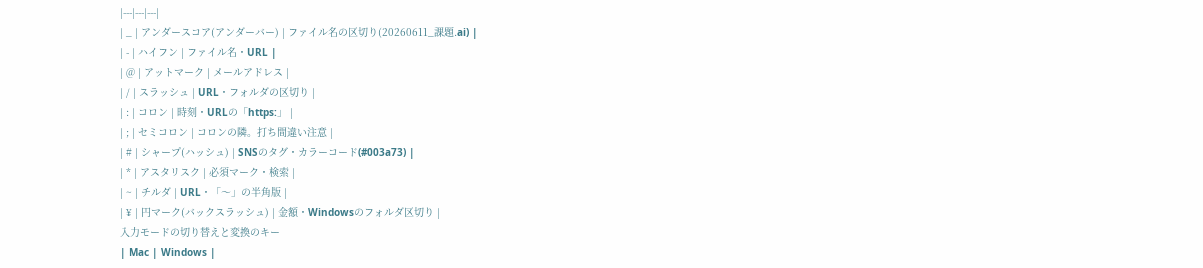|---|---|---|
| _ | アンダースコア(アンダーバー) | ファイル名の区切り(20260611_課題.ai) |
| - | ハイフン | ファイル名・URL |
| @ | アットマーク | メールアドレス |
| / | スラッシュ | URL・フォルダの区切り |
| : | コロン | 時刻・URLの「https:」 |
| ; | セミコロン | コロンの隣。打ち間違い注意 |
| # | シャープ(ハッシュ) | SNSのタグ・カラーコード(#003a73) |
| * | アスタリスク | 必須マーク・検索 |
| ~ | チルダ | URL・「〜」の半角版 |
| ¥ | 円マーク(バックスラッシュ) | 金額・Windowsのフォルダ区切り |
入力モードの切り替えと変換のキー
| Mac | Windows |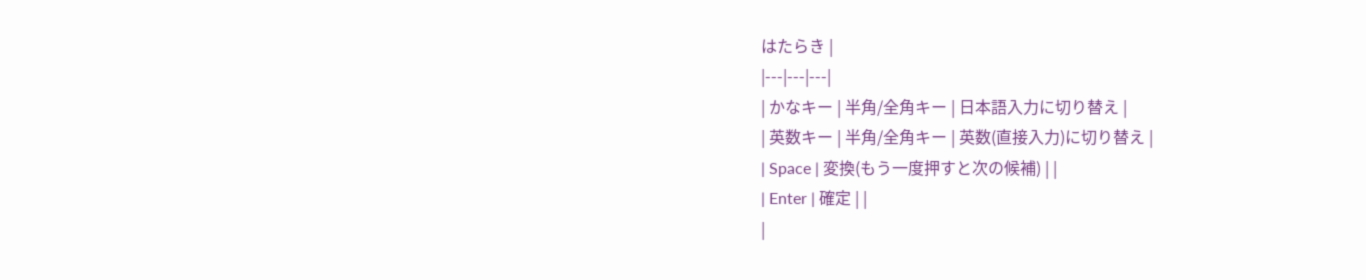はたらき |
|---|---|---|
| かなキー | 半角/全角キー | 日本語入力に切り替え |
| 英数キー | 半角/全角キー | 英数(直接入力)に切り替え |
| Space | 変換(もう一度押すと次の候補) | |
| Enter | 確定 | |
|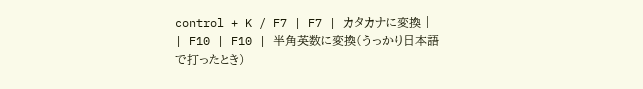control + K / F7 | F7 | カタカナに変換 |
| F10 | F10 | 半角英数に変換(うっかり日本語で打ったとき)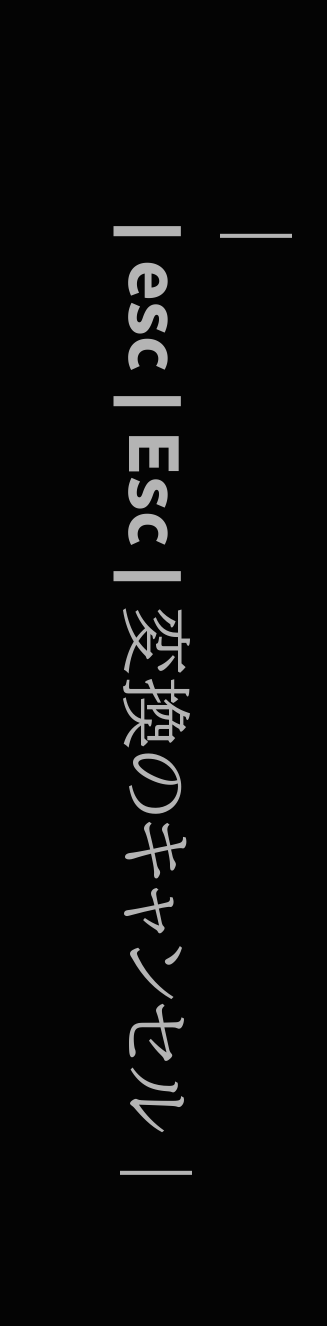|
| esc | Esc | 変換のキャンセル |